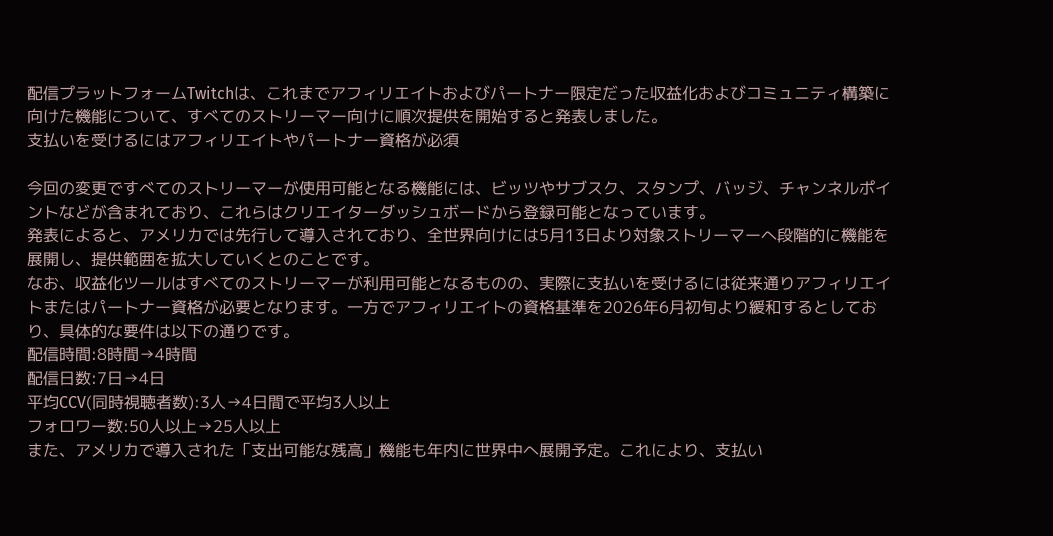配信プラットフォームTwitchは、これまでアフィリエイトおよびパートナー限定だった収益化およびコミュニティ構築に向けた機能について、すべてのストリーマー向けに順次提供を開始すると発表しました。
支払いを受けるにはアフィリエイトやパートナー資格が必須

今回の変更ですべてのストリーマーが使用可能となる機能には、ビッツやサブスク、スタンプ、バッジ、チャンネルポイントなどが含まれており、これらはクリエイターダッシュボードから登録可能となっています。
発表によると、アメリカでは先行して導入されており、全世界向けには5月13日より対象ストリーマーへ段階的に機能を展開し、提供範囲を拡大していくとのことです。
なお、収益化ツールはすべてのストリーマーが利用可能となるものの、実際に支払いを受けるには従来通りアフィリエイトまたはパートナー資格が必要となります。一方でアフィリエイトの資格基準を2026年6月初旬より緩和するとしており、具体的な要件は以下の通りです。
配信時間:8時間→4時間
配信日数:7日→4日
平均CCV(同時視聴者数):3人→4日間で平均3人以上
フォロワー数:50人以上→25人以上
また、アメリカで導入された「支出可能な残高」機能も年内に世界中へ展開予定。これにより、支払い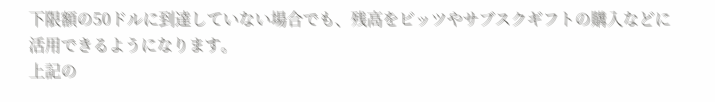下限額の50ドルに到達していない場合でも、残高をビッツやサブスクギフトの購入などに活用できるようになります。
上記の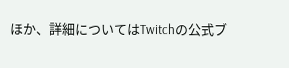ほか、詳細についてはTwitchの公式ブ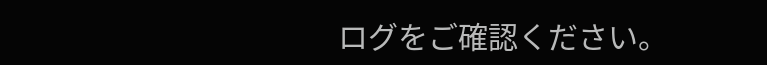ログをご確認ください。